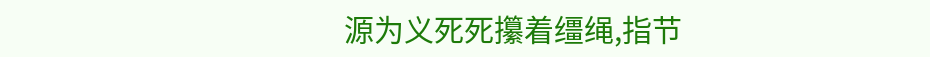源为义死死攥着缰绳,指节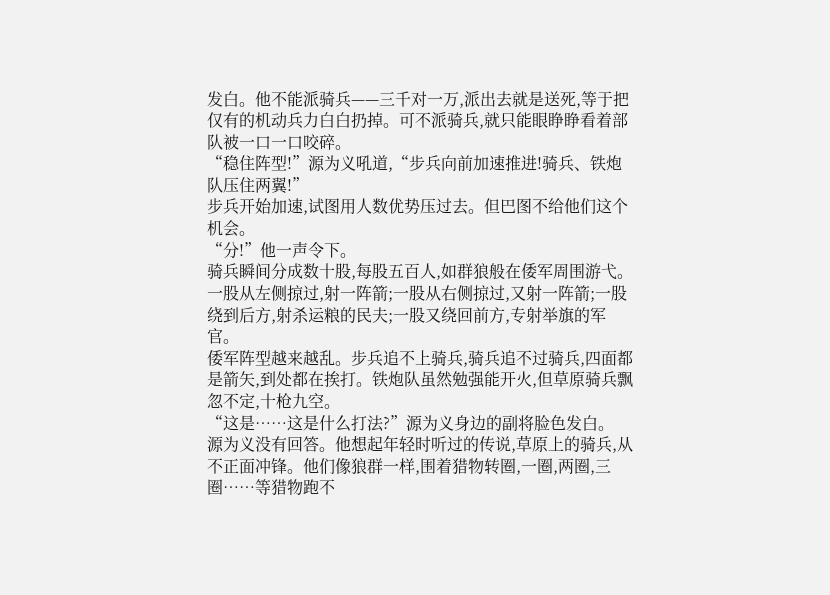发白。他不能派骑兵——三千对一万,派出去就是送死,等于把仅有的机动兵力白白扔掉。可不派骑兵,就只能眼睁睁看着部队被一口一口咬碎。
“稳住阵型!”源为义吼道,“步兵向前加速推进!骑兵、铁炮队压住两翼!”
步兵开始加速,试图用人数优势压过去。但巴图不给他们这个机会。
“分!”他一声令下。
骑兵瞬间分成数十股,每股五百人,如群狼般在倭军周围游弋。一股从左侧掠过,射一阵箭;一股从右侧掠过,又射一阵箭;一股绕到后方,射杀运粮的民夫;一股又绕回前方,专射举旗的军官。
倭军阵型越来越乱。步兵追不上骑兵,骑兵追不过骑兵,四面都是箭矢,到处都在挨打。铁炮队虽然勉强能开火,但草原骑兵飘忽不定,十枪九空。
“这是……这是什么打法?”源为义身边的副将脸色发白。
源为义没有回答。他想起年轻时听过的传说,草原上的骑兵,从不正面冲锋。他们像狼群一样,围着猎物转圈,一圈,两圈,三圈……等猎物跑不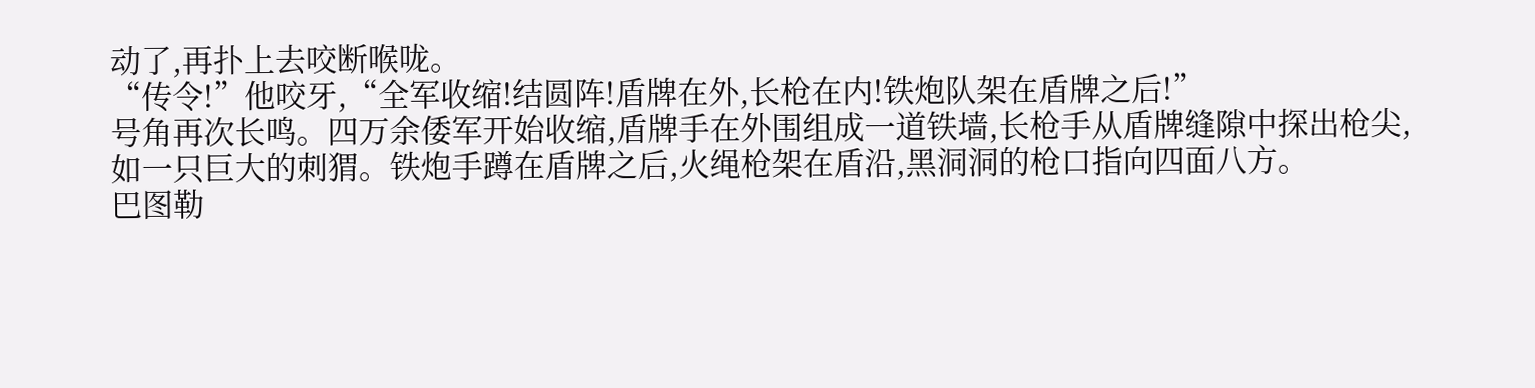动了,再扑上去咬断喉咙。
“传令!”他咬牙,“全军收缩!结圆阵!盾牌在外,长枪在内!铁炮队架在盾牌之后!”
号角再次长鸣。四万余倭军开始收缩,盾牌手在外围组成一道铁墙,长枪手从盾牌缝隙中探出枪尖,如一只巨大的刺猬。铁炮手蹲在盾牌之后,火绳枪架在盾沿,黑洞洞的枪口指向四面八方。
巴图勒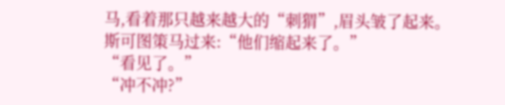马,看着那只越来越大的“刺猬”,眉头皱了起来。
斯可图策马过来:“他们缩起来了。”
“看见了。”
“冲不冲?”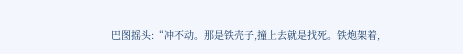巴图摇头:“冲不动。那是铁壳子,撞上去就是找死。铁炮架着,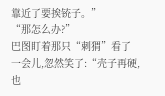靠近了要挨铳子。”
“那怎么办?”
巴图盯着那只“刺猬”看了一会儿,忽然笑了:“壳子再硬,也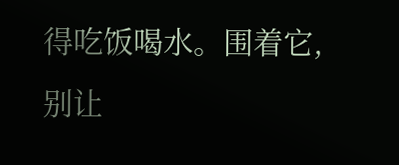得吃饭喝水。围着它,别让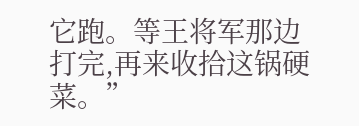它跑。等王将军那边打完,再来收拾这锅硬菜。”